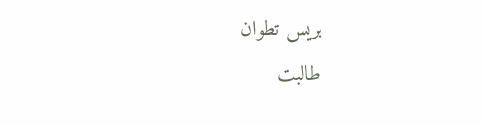بريس تطوان
طالبت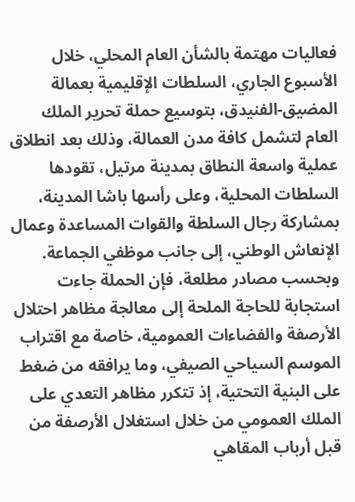فعاليات مهتمة بالشأن العام المحلي، خلال الأسبوع الجاري، السلطات الإقليمية بعمالة المضيق-الفنيدق، بتوسيع حملة تحرير الملك العام لتشمل كافة مدن العمالة، وذلك بعد انطلاق عملية واسعة النطاق بمدينة مرتيل، تقودها السلطات المحلية، وعلى رأسها باشا المدينة، بمشاركة رجال السلطة والقوات المساعدة وعمال الإنعاش الوطني، إلى جانب موظفي الجماعة.
وبحسب مصادر مطلعة، فإن الحملة جاءت استجابة للحاجة الملحة إلى معالجة مظاهر احتلال الأرصفة والفضاءات العمومية، خاصة مع اقتراب الموسم السياحي الصيفي، وما يرافقه من ضغط على البنية التحتية، إذ تتكرر مظاهر التعدي على الملك العمومي من خلال استغلال الأرصفة من قبل أرباب المقاهي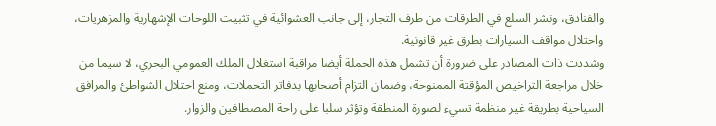والفنادق، ونشر السلع في الطرقات من طرف التجار، إلى جانب العشوائية في تثبيت اللوحات الإشهارية والمزهريات، واحتلال مواقف السيارات بطرق غير قانونية.
وشددت ذات المصادر على ضرورة أن تشمل هذه الحملة أيضا مراقبة استغلال الملك العمومي البحري، لا سيما من خلال مراجعة التراخيص المؤقتة الممنوحة، وضمان التزام أصحابها بدفاتر التحملات، ومنع احتلال الشواطئ والمرافق السياحية بطريقة غير منظمة تسيء لصورة المنطقة وتؤثر سلبا على راحة المصطافين والزوار.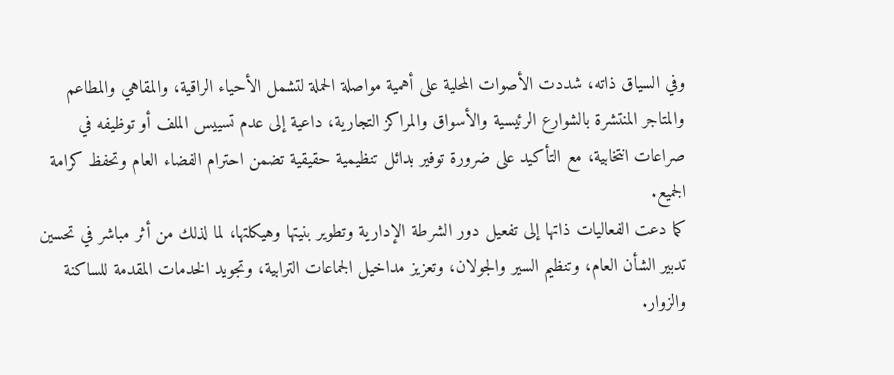وفي السياق ذاته، شددت الأصوات المحلية على أهمية مواصلة الحملة لتشمل الأحياء الراقية، والمقاهي والمطاعم والمتاجر المنتشرة بالشوارع الرئيسية والأسواق والمراكز التجارية، داعية إلى عدم تسييس الملف أو توظيفه في صراعات انتخابية، مع التأكيد على ضرورة توفير بدائل تنظيمية حقيقية تضمن احترام الفضاء العام وتحفظ كرامة الجميع.
كما دعت الفعاليات ذاتها إلى تفعيل دور الشرطة الإدارية وتطوير بنيتها وهيكلتها، لما لذلك من أثر مباشر في تحسين تدبير الشأن العام، وتنظيم السير والجولان، وتعزيز مداخيل الجماعات الترابية، وتجويد الخدمات المقدمة للساكنة والزوار.